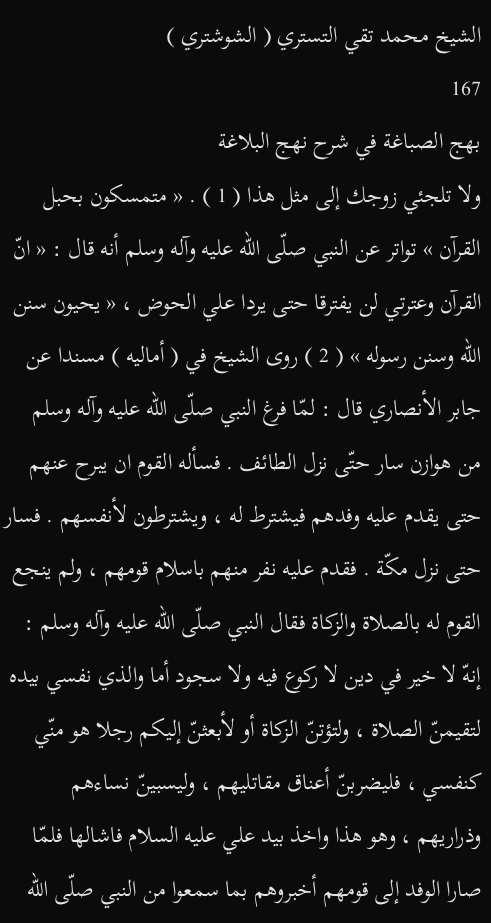الشيخ محمد تقي التستري ( الشوشتري )
167
بهج الصباغة في شرح نهج البلاغة
ولا تلجئي زوجك إلى مثل هذا ( 1 ) . « متمسكون بحبل القرآن » تواتر عن النبي صلّى اللّه عليه وآله وسلم أنه قال : « انّ القرآن وعترتي لن يفترقا حتى يردا علي الحوض ، « يحيون سنن اللّه وسنن رسوله » ( 2 ) روى الشيخ في ( أماليه ) مسندا عن جابر الأنصاري قال : لمّا فرغ النبي صلّى اللّه عليه وآله وسلم من هوازن سار حتّى نزل الطائف . فسأله القوم ان يبرح عنهم حتى يقدم عليه وفدهم فيشترط له ، ويشترطون لأنفسهم . فسار حتى نزل مكّة . فقدم عليه نفر منهم باسلام قومهم ، ولم ينجع القوم له بالصلاة والزكاة فقال النبي صلّى اللّه عليه وآله وسلم : إنهّ لا خير في دين لا ركوع فيه ولا سجود أما والذي نفسي بيده لتقيمنّ الصلاة ، ولتؤتنّ الزكاة أو لأبعثنّ إليكم رجلا هو منّي كنفسي ، فليضربنّ أعناق مقاتليهم ، وليسبينّ نساءهم وذراريهم ، وهو هذا واخذ بيد علي عليه السلام فاشالها فلمّا صارا الوفد إلى قومهم أخبروهم بما سمعوا من النبي صلّى اللّه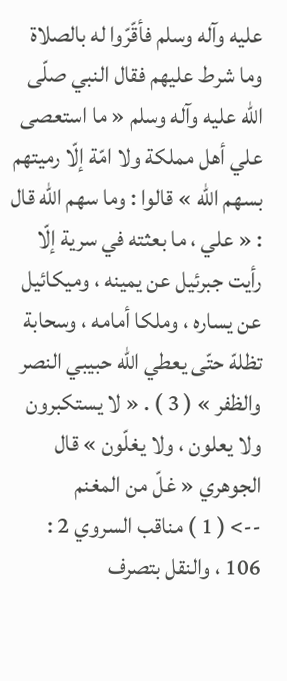عليه وآله وسلم فأقّرّوا له بالصلاة وما شرط عليهم فقال النبي صلّى اللّه عليه وآله وسلم « ما استعصى علي أهل مملكة ولا امّة إلّا رميتهم بسهم اللّه » قالوا : وما سهم اللّه قال : « علي ، ما بعثته في سرية إلّا رأيت جبرئيل عن يمينه ، وميكائيل عن يساره ، وملكا أمامه ، وسحابة تظلهّ حتّى يعطي اللّه حبيبي النصر والظفر » ( 3 ) . « لا يستكبرون ولا يعلون ، ولا يغلّون » قال الجوهري « غلّ من المغنم
--> ( 1 ) مناقب السروي 2 : 106 ، والنقل بتصرف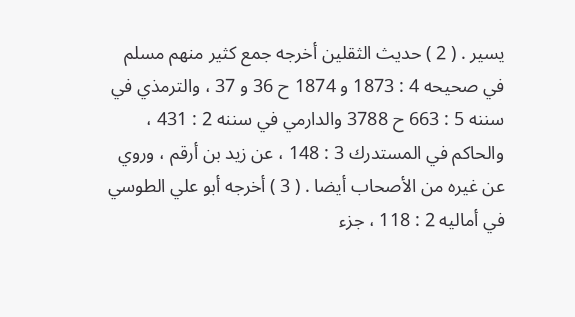يسير . ( 2 ) حديث الثقلين أخرجه جمع كثير منهم مسلم في صحيحه 4 : 1873 و 1874 ح 36 و 37 ، والترمذي في سننه 5 : 663 ح 3788 والدارمي في سننه 2 : 431 ، والحاكم في المستدرك 3 : 148 ، عن زيد بن أرقم ، وروي عن غيره من الأصحاب أيضا . ( 3 ) أخرجه أبو علي الطوسي في أماليه 2 : 118 ، جزء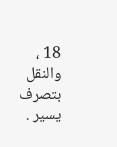18 ، والنقل بتصرف يسير .